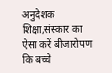अनुदेशक शिक्षा,संस्कार का ऐसा करें बीजारोपण कि बच्चे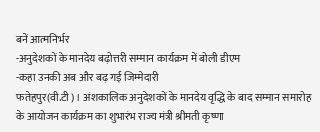बनें आत्मनिर्भर
-अनुदेशकों के मानदेय बढ़ोत्तरी सम्मान कार्यक्रम में बोली डीएम
-कहा उनकी अब और बढ़ गई जिम्मेदारी
फतेहपुर(वी.टी)। अंशकालिक अनुदेशकों के मानदेय वृद्धि के बाद सम्मान समारोह के आयोजन कार्यक्रम का शुभारंभ राज्य मंत्री श्रीमती कृष्णा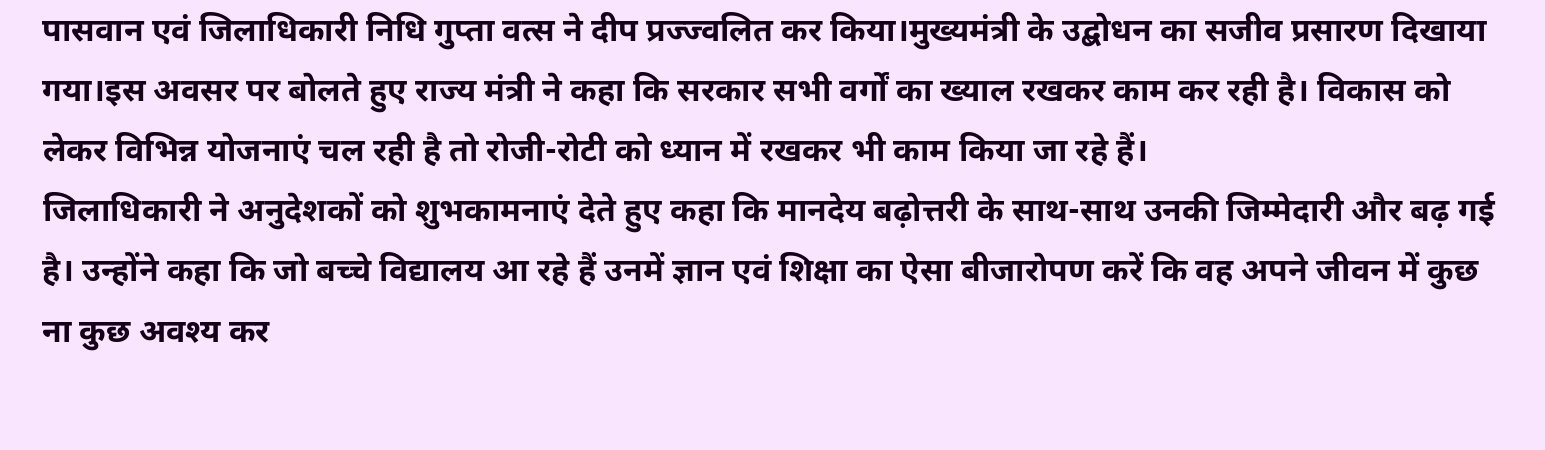पासवान एवं जिलाधिकारी निधि गुप्ता वत्स ने दीप प्रज्ज्वलित कर किया।मुख्यमंत्री के उद्बोधन का सजीव प्रसारण दिखाया गया।इस अवसर पर बोलते हुए राज्य मंत्री ने कहा कि सरकार सभी वर्गों का ख्याल रखकर काम कर रही है। विकास को लेकर विभिन्न योजनाएं चल रही है तो रोजी-रोटी को ध्यान में रखकर भी काम किया जा रहे हैं।
जिलाधिकारी ने अनुदेशकों को शुभकामनाएं देते हुए कहा कि मानदेय बढ़ोत्तरी के साथ-साथ उनकी जिम्मेदारी और बढ़ गई है। उन्होंने कहा कि जो बच्चे विद्यालय आ रहे हैं उनमें ज्ञान एवं शिक्षा का ऐसा बीजारोपण करें कि वह अपने जीवन में कुछ ना कुछ अवश्य कर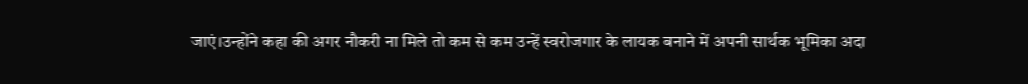जाएं।उन्होंने कहा की अगर नौकरी ना मिले तो कम से कम उन्हें स्वरोजगार के लायक बनाने में अपनी सार्थक भूमिका अदा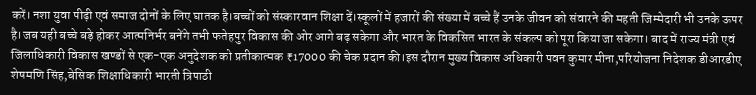करें। नशा युवा पीढ़ी एवं समाज दोनों के लिए घातक है।बच्चों को संस्कारवान शिक्षा दें।स्कूलों में हजारों की संख्या में बच्चे हैं उनके जीवन को संवारने की महती जिम्मेदारी भी उनके ऊपर है।जब यही बच्चे बड़े होकर आत्मनिर्भर बनेंगे तभी फतेहपुर विकास की ओर आगे बढ़ सकेगा और भारत के विकसित भारत के संकल्प को पूरा किया जा सकेगा। बाद में राज्य मंत्री एवं जिलाधिकारी विकास खण्डों से एक-एक अनुदेशक को प्रतीकात्मक ₹17000 की चेक प्रदान की।इस दौरान मुख्य विकास अधिकारी पवन कुमार मीना,परियोजना निदेशक डीआरडीए शेषमणि सिंह,बेसिक शिक्षाधिकारी भारती त्रिपाठी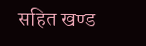सहित खण्ड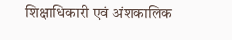शिक्षाधिकारी एवं अंशकालिक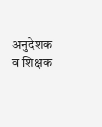अनुदेशक व शिक्षक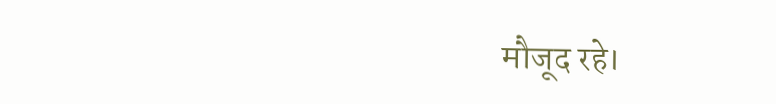मौजूद रहे।